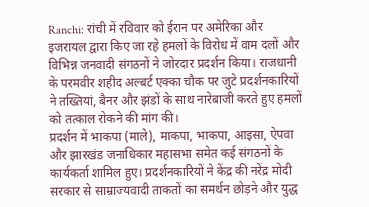Ranchi: रांची में रविवार को ईरान पर अमेरिका और इजरायल द्वारा किए जा रहे हमलों के विरोध में वाम दलों और विभिन्न जनवादी संगठनों ने जोरदार प्रदर्शन किया। राजधानी के परमवीर शहीद अल्बर्ट एक्का चौक पर जुटे प्रदर्शनकारियों ने तख्तियां, बैनर और झंडों के साथ नारेबाजी करते हुए हमलों को तत्काल रोकने की मांग की।
प्रदर्शन में भाकपा (माले), माकपा, भाकपा, आइसा, ऐपवा और झारखंड जनाधिकार महासभा समेत कई संगठनों के कार्यकर्ता शामिल हुए। प्रदर्शनकारियों ने केंद्र की नरेंद्र मोदी सरकार से साम्राज्यवादी ताकतों का समर्थन छोड़ने और युद्ध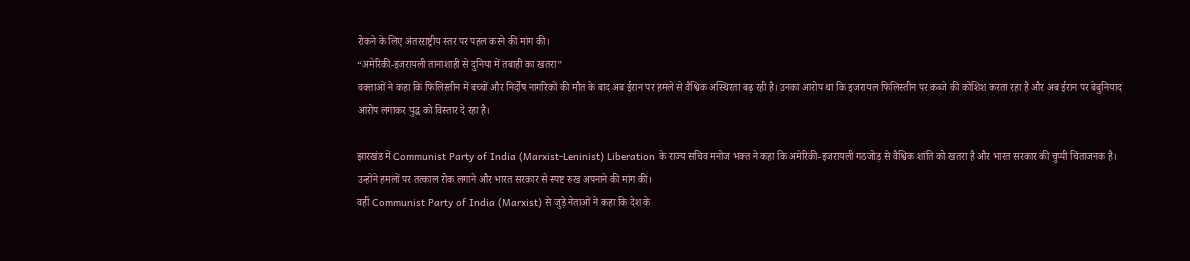रोकने के लिए अंतरराष्ट्रीय स्तर पर पहल करने की मांग की।
“अमेरिकी-इजरायली तानाशाही से दुनिया में तबाही का खतरा”
वक्ताओं ने कहा कि फिलिस्तीन में बच्चों और निर्दोष नागरिकों की मौत के बाद अब ईरान पर हमले से वैश्विक अस्थिरता बढ़ रही है। उनका आरोप था कि इजरायल फिलिस्तीन पर कब्जे की कोशिश करता रहा है और अब ईरान पर बेबुनियाद आरोप लगाकर युद्ध को विस्तार दे रहा है।

झारखंड में Communist Party of India (Marxist-Leninist) Liberation के राज्य सचिव मनोज भक्त ने कहा कि अमेरिकी-इजरायली गठजोड़ से वैश्विक शांति को खतरा है और भारत सरकार की चुप्पी चिंताजनक है। उन्होंने हमलों पर तत्काल रोक लगाने और भारत सरकार से स्पष्ट रुख अपनाने की मांग की।
वहीं Communist Party of India (Marxist) से जुड़े नेताओं ने कहा कि देश के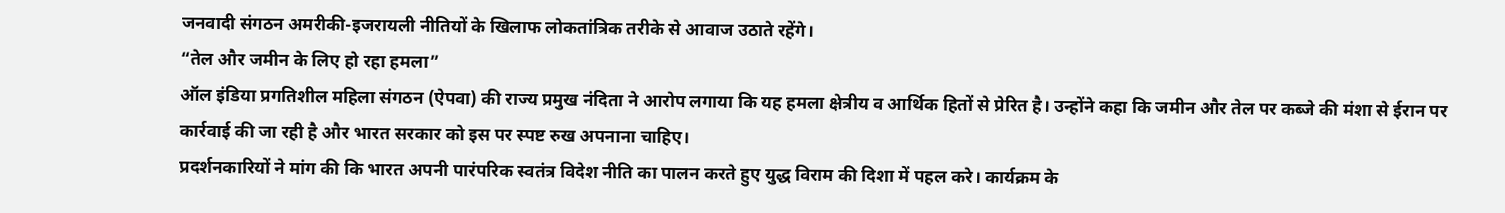जनवादी संगठन अमरीकी-इजरायली नीतियों के खिलाफ लोकतांत्रिक तरीके से आवाज उठाते रहेंगे।
“तेल और जमीन के लिए हो रहा हमला”
ऑल इंडिया प्रगतिशील महिला संगठन (ऐपवा) की राज्य प्रमुख नंदिता ने आरोप लगाया कि यह हमला क्षेत्रीय व आर्थिक हितों से प्रेरित है। उन्होंने कहा कि जमीन और तेल पर कब्जे की मंशा से ईरान पर कार्रवाई की जा रही है और भारत सरकार को इस पर स्पष्ट रुख अपनाना चाहिए।
प्रदर्शनकारियों ने मांग की कि भारत अपनी पारंपरिक स्वतंत्र विदेश नीति का पालन करते हुए युद्ध विराम की दिशा में पहल करे। कार्यक्रम के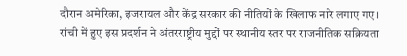दौरान अमेरिका, इजरायल और केंद्र सरकार की नीतियों के खिलाफ नारे लगाए गए।
रांची में हुए इस प्रदर्शन ने अंतरराष्ट्रीय मुद्दों पर स्थानीय स्तर पर राजनीतिक सक्रियता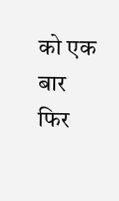को एक बार फिर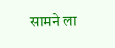सामने ला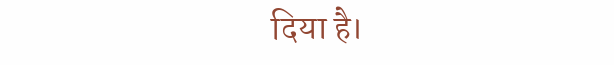दिया है।